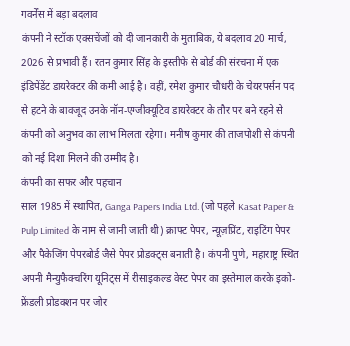गवर्नेंस में बड़ा बदलाव
कंपनी ने स्टॉक एक्सचेंजों को दी जानकारी के मुताबिक, ये बदलाव 20 मार्च, 2026 से प्रभावी हैं। रतन कुमार सिंह के इस्तीफे से बोर्ड की संरचना में एक इंडिपेंडेंट डायरेक्टर की कमी आई है। वहीं, रमेश कुमार चौधरी के चेयरपर्सन पद से हटने के बावजूद उनके नॉन-एग्जीक्यूटिव डायरेक्टर के तौर पर बने रहने से कंपनी को अनुभव का लाभ मिलता रहेगा। मनीष कुमार की ताजपोशी से कंपनी को नई दिशा मिलने की उम्मीद है।
कंपनी का सफर और पहचान
साल 1985 में स्थापित, Ganga Papers India Ltd. (जो पहले Kasat Paper & Pulp Limited के नाम से जानी जाती थी) क्राफ्ट पेपर, न्यूज़प्रिंट, राइटिंग पेपर और पैकेजिंग पेपरबोर्ड जैसे पेपर प्रोडक्ट्स बनाती है। कंपनी पुणे, महाराष्ट्र स्थित अपनी मैन्युफैक्चरिंग यूनिट्स में रीसाइकल्ड वेस्ट पेपर का इस्तेमाल करके इको-फ्रेंडली प्रोडक्शन पर जोर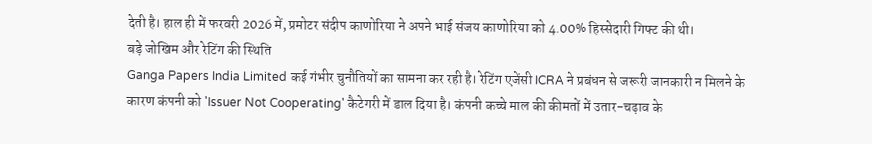देती है। हाल ही में फरवरी 2026 में, प्रमोटर संदीप काणोरिया ने अपने भाई संजय काणोरिया को 4.00% हिस्सेदारी गिफ्ट की थी।
बड़े जोखिम और रेटिंग की स्थिति
Ganga Papers India Limited कई गंभीर चुनौतियों का सामना कर रही है। रेटिंग एजेंसी ICRA ने प्रबंधन से जरूरी जानकारी न मिलने के कारण कंपनी को 'Issuer Not Cooperating' कैटेगरी में डाल दिया है। कंपनी कच्चे माल की कीमतों में उतार-चढ़ाव के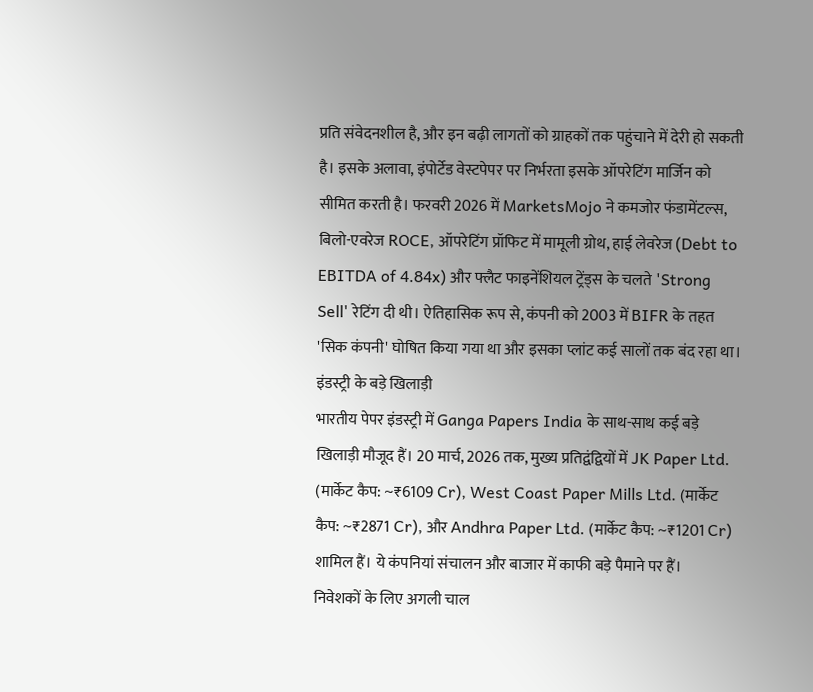प्रति संवेदनशील है, और इन बढ़ी लागतों को ग्राहकों तक पहुंचाने में देरी हो सकती है। इसके अलावा, इंपोर्टेड वेस्टपेपर पर निर्भरता इसके ऑपरेटिंग मार्जिन को सीमित करती है। फरवरी 2026 में MarketsMojo ने कमजोर फंडामेंटल्स, बिलो-एवरेज ROCE, ऑपरेटिंग प्रॉफिट में मामूली ग्रोथ, हाई लेवरेज (Debt to EBITDA of 4.84x) और फ्लैट फाइनेंशियल ट्रेंड्स के चलते 'Strong Sell' रेटिंग दी थी। ऐतिहासिक रूप से, कंपनी को 2003 में BIFR के तहत 'सिक कंपनी' घोषित किया गया था और इसका प्लांट कई सालों तक बंद रहा था।
इंडस्ट्री के बड़े खिलाड़ी
भारतीय पेपर इंडस्ट्री में Ganga Papers India के साथ-साथ कई बड़े खिलाड़ी मौजूद हैं। 20 मार्च, 2026 तक, मुख्य प्रतिद्वंद्वियों में JK Paper Ltd. (मार्केट कैप: ~₹6109 Cr), West Coast Paper Mills Ltd. (मार्केट कैप: ~₹2871 Cr), और Andhra Paper Ltd. (मार्केट कैप: ~₹1201 Cr) शामिल हैं। ये कंपनियां संचालन और बाजार में काफी बड़े पैमाने पर हैं।
निवेशकों के लिए अगली चाल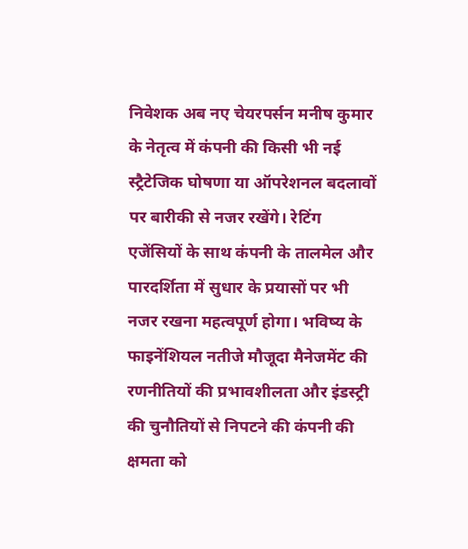निवेशक अब नए चेयरपर्सन मनीष कुमार के नेतृत्व में कंपनी की किसी भी नई स्ट्रैटेजिक घोषणा या ऑपरेशनल बदलावों पर बारीकी से नजर रखेंगे। रेटिंग एजेंसियों के साथ कंपनी के तालमेल और पारदर्शिता में सुधार के प्रयासों पर भी नजर रखना महत्वपूर्ण होगा। भविष्य के फाइनेंशियल नतीजे मौजूदा मैनेजमेंट की रणनीतियों की प्रभावशीलता और इंडस्ट्री की चुनौतियों से निपटने की कंपनी की क्षमता को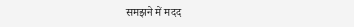समझने में मदद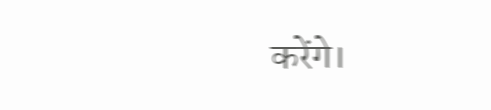करेंगे।